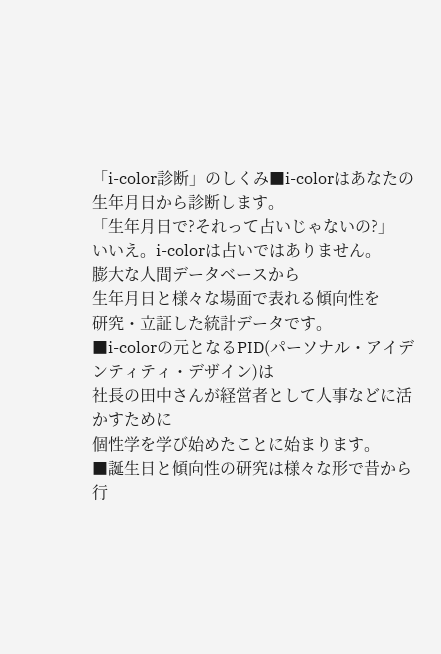「i-color診断」のしくみ■i-colorはあなたの生年月日から診断します。
「生年月日で?それって占いじゃないの?」
いいえ。i-colorは占いではありません。
膨大な人間データベースから
生年月日と様々な場面で表れる傾向性を
研究・立証した統計データです。
■i-colorの元となるPID(パーソナル・アイデンティティ・デザイン)は
社長の田中さんが経営者として人事などに活かすために
個性学を学び始めたことに始まります。
■誕生日と傾向性の研究は様々な形で昔から行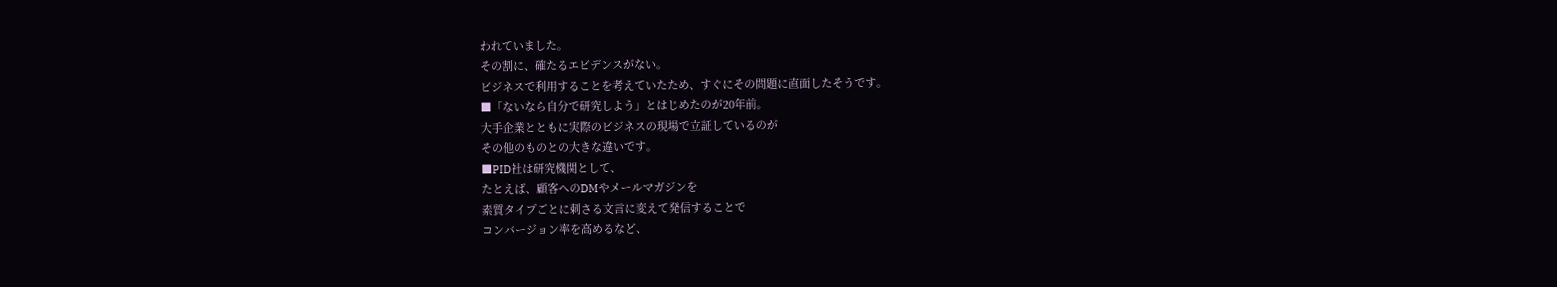われていました。
その割に、確たるエビデンスがない。
ビジネスで利用することを考えていたため、すぐにその問題に直面したそうです。
■「ないなら自分で研究しよう」とはじめたのが20年前。
大手企業とともに実際のビジネスの現場で立証しているのが
その他のものとの大きな違いです。
■PID社は研究機関として、
たとえば、顧客へのDMやメールマガジンを
素質タイプごとに刺さる文言に変えて発信することで
コンバージョン率を高めるなど、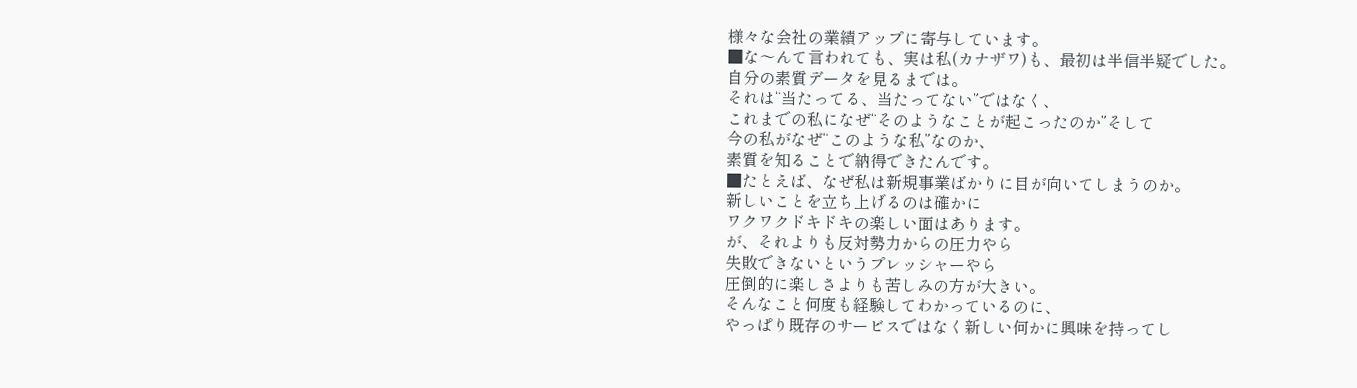様々な会社の業績アップに寄与しています。
■な〜んて言われても、実は私(カナザワ)も、最初は半信半疑でした。
自分の素質データを見るまでは。
それは“当たってる、当たってない”ではなく、
これまでの私になぜ“そのようなことが起こったのか”そして
今の私がなぜ“このような私”なのか、
素質を知ることで納得できたんです。
■たとえば、なぜ私は新規事業ばかりに目が向いてしまうのか。
新しいことを立ち上げるのは確かに
ワクワクドキドキの楽しい面はあります。
が、それよりも反対勢力からの圧力やら
失敗できないというプレッシャーやら
圧倒的に楽しさよりも苦しみの方が大きい。
そんなこと何度も経験してわかっているのに、
やっぱり既存のサービスではなく新しい何かに興味を持ってし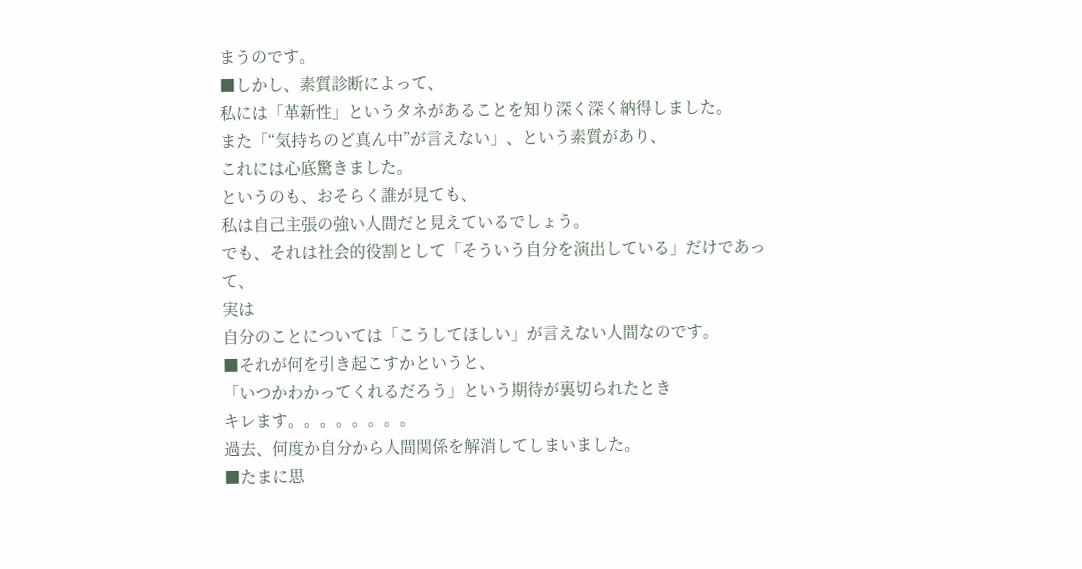まうのです。
■しかし、素質診断によって、
私には「革新性」というタネがあることを知り深く深く納得しました。
また「“気持ちのど真ん中”が言えない」、という素質があり、
これには心底驚きました。
というのも、おそらく誰が見ても、
私は自己主張の強い人間だと見えているでしょう。
でも、それは社会的役割として「そういう自分を演出している」だけであって、
実は
自分のことについては「こうしてほしい」が言えない人間なのです。
■それが何を引き起こすかというと、
「いつかわかってくれるだろう」という期待が裏切られたとき
キレます。。。。。。。。
過去、何度か自分から人間関係を解消してしまいました。
■たまに思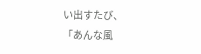い出すたび、
「あんな風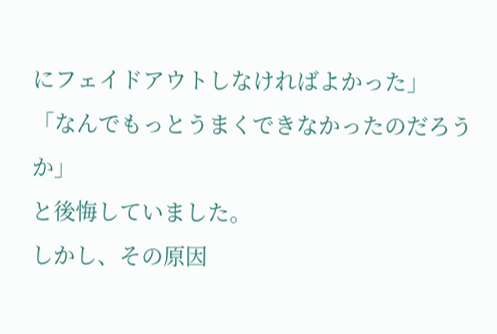にフェイドアウトしなければよかった」
「なんでもっとうまくできなかったのだろうか」
と後悔していました。
しかし、その原因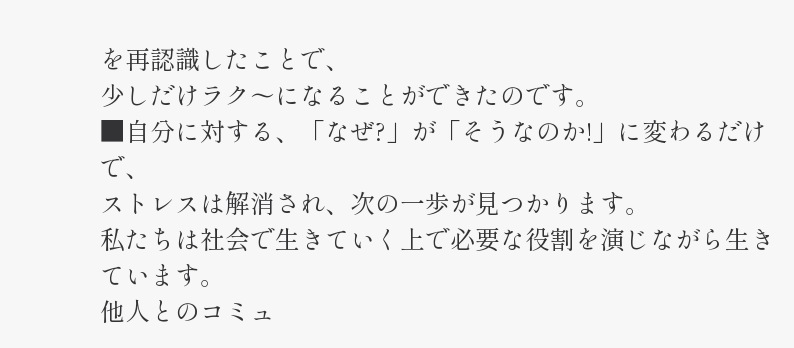を再認識したことで、
少しだけラク〜になることができたのです。
■自分に対する、「なぜ?」が「そうなのか!」に変わるだけで、
ストレスは解消され、次の一歩が見つかります。
私たちは社会で生きていく上で必要な役割を演じながら生きています。
他人とのコミュ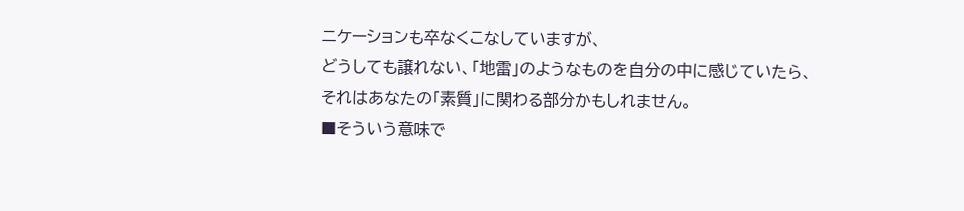ニケーションも卒なくこなしていますが、
どうしても譲れない、「地雷」のようなものを自分の中に感じていたら、
それはあなたの「素質」に関わる部分かもしれません。
■そういう意味で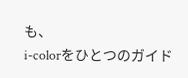も、
i-colorをひとつのガイド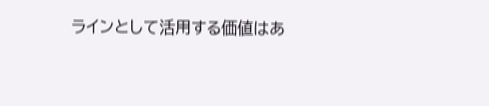ラインとして活用する価値はあ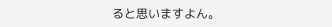ると思いますよん。